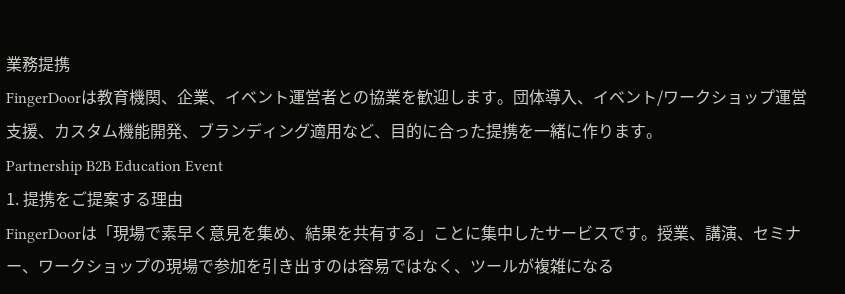業務提携
FingerDoorは教育機関、企業、イベント運営者との協業を歓迎します。団体導入、イベント/ワークショップ運営支援、カスタム機能開発、ブランディング適用など、目的に合った提携を一緒に作ります。
Partnership B2B Education Event
1. 提携をご提案する理由
FingerDoorは「現場で素早く意見を集め、結果を共有する」ことに集中したサービスです。授業、講演、セミナー、ワークショップの現場で参加を引き出すのは容易ではなく、ツールが複雑になる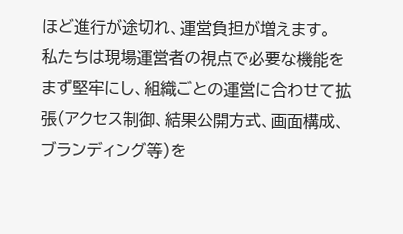ほど進行が途切れ、運営負担が増えます。
私たちは現場運営者の視点で必要な機能をまず堅牢にし、組織ごとの運営に合わせて拡張(アクセス制御、結果公開方式、画面構成、ブランディング等)を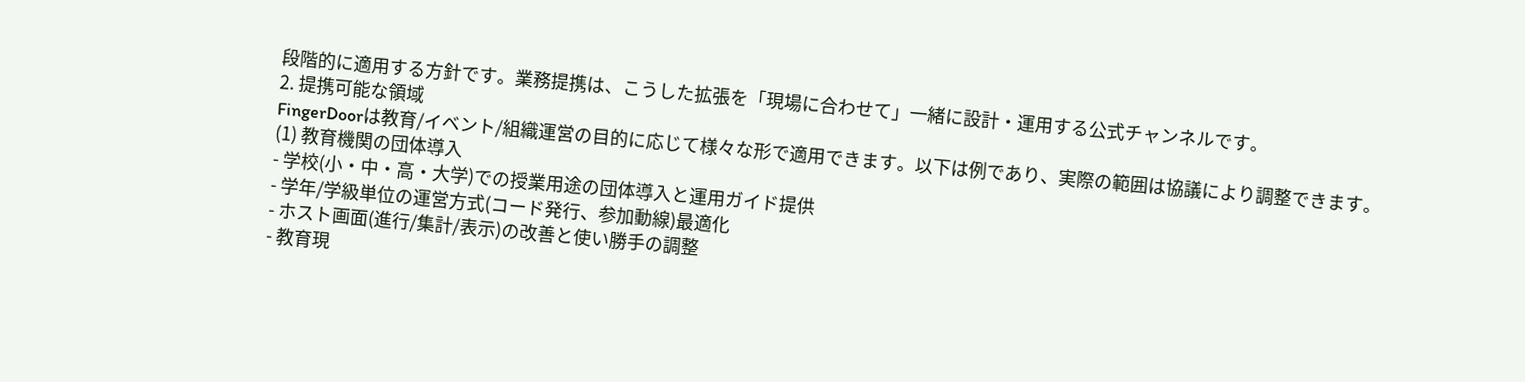段階的に適用する方針です。業務提携は、こうした拡張を「現場に合わせて」一緒に設計・運用する公式チャンネルです。
2. 提携可能な領域
FingerDoorは教育/イベント/組織運営の目的に応じて様々な形で適用できます。以下は例であり、実際の範囲は協議により調整できます。
(1) 教育機関の団体導入
- 学校(小・中・高・大学)での授業用途の団体導入と運用ガイド提供
- 学年/学級単位の運営方式(コード発行、参加動線)最適化
- ホスト画面(進行/集計/表示)の改善と使い勝手の調整
- 教育現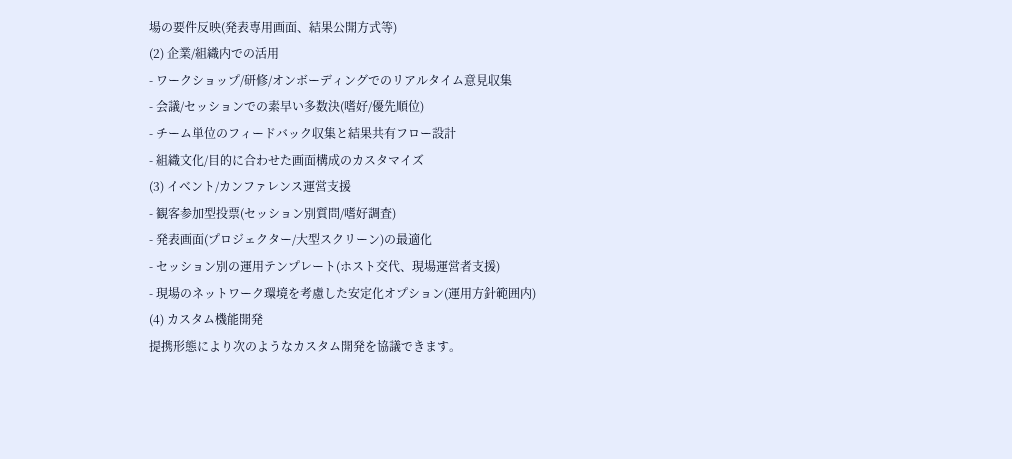場の要件反映(発表専用画面、結果公開方式等)
(2) 企業/組織内での活用
- ワークショップ/研修/オンボーディングでのリアルタイム意見収集
- 会議/セッションでの素早い多数決(嗜好/優先順位)
- チーム単位のフィードバック収集と結果共有フロー設計
- 組織文化/目的に合わせた画面構成のカスタマイズ
(3) イベント/カンファレンス運営支援
- 観客参加型投票(セッション別質問/嗜好調査)
- 発表画面(プロジェクター/大型スクリーン)の最適化
- セッション別の運用テンプレート(ホスト交代、現場運営者支援)
- 現場のネットワーク環境を考慮した安定化オプション(運用方針範囲内)
(4) カスタム機能開発
提携形態により次のようなカスタム開発を協議できます。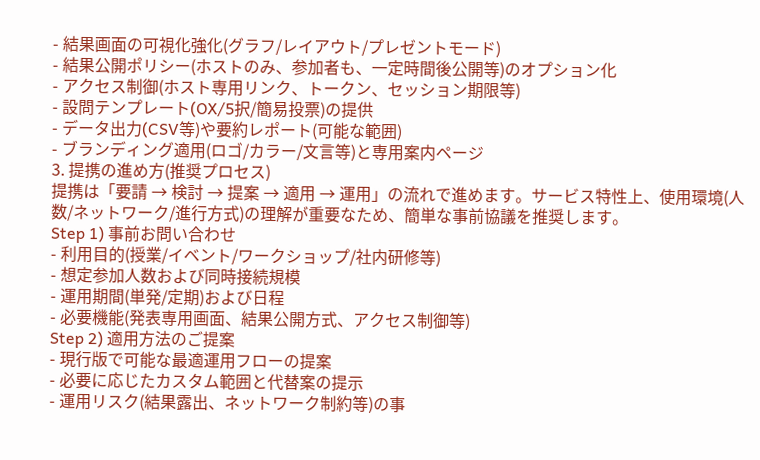- 結果画面の可視化強化(グラフ/レイアウト/プレゼントモード)
- 結果公開ポリシー(ホストのみ、参加者も、一定時間後公開等)のオプション化
- アクセス制御(ホスト専用リンク、トークン、セッション期限等)
- 設問テンプレート(OX/5択/簡易投票)の提供
- データ出力(CSV等)や要約レポート(可能な範囲)
- ブランディング適用(ロゴ/カラー/文言等)と専用案内ページ
3. 提携の進め方(推奨プロセス)
提携は「要請 → 検討 → 提案 → 適用 → 運用」の流れで進めます。サービス特性上、使用環境(人数/ネットワーク/進行方式)の理解が重要なため、簡単な事前協議を推奨します。
Step 1) 事前お問い合わせ
- 利用目的(授業/イベント/ワークショップ/社内研修等)
- 想定参加人数および同時接続規模
- 運用期間(単発/定期)および日程
- 必要機能(発表専用画面、結果公開方式、アクセス制御等)
Step 2) 適用方法のご提案
- 現行版で可能な最適運用フローの提案
- 必要に応じたカスタム範囲と代替案の提示
- 運用リスク(結果露出、ネットワーク制約等)の事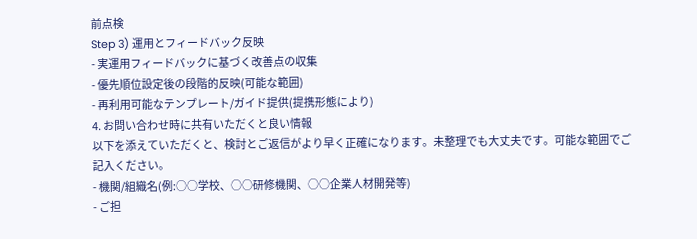前点検
Step 3) 運用とフィードバック反映
- 実運用フィードバックに基づく改善点の収集
- 優先順位設定後の段階的反映(可能な範囲)
- 再利用可能なテンプレート/ガイド提供(提携形態により)
4. お問い合わせ時に共有いただくと良い情報
以下を添えていただくと、検討とご返信がより早く正確になります。未整理でも大丈夫です。可能な範囲でご記入ください。
- 機関/組織名(例:○○学校、○○研修機関、○○企業人材開発等)
- ご担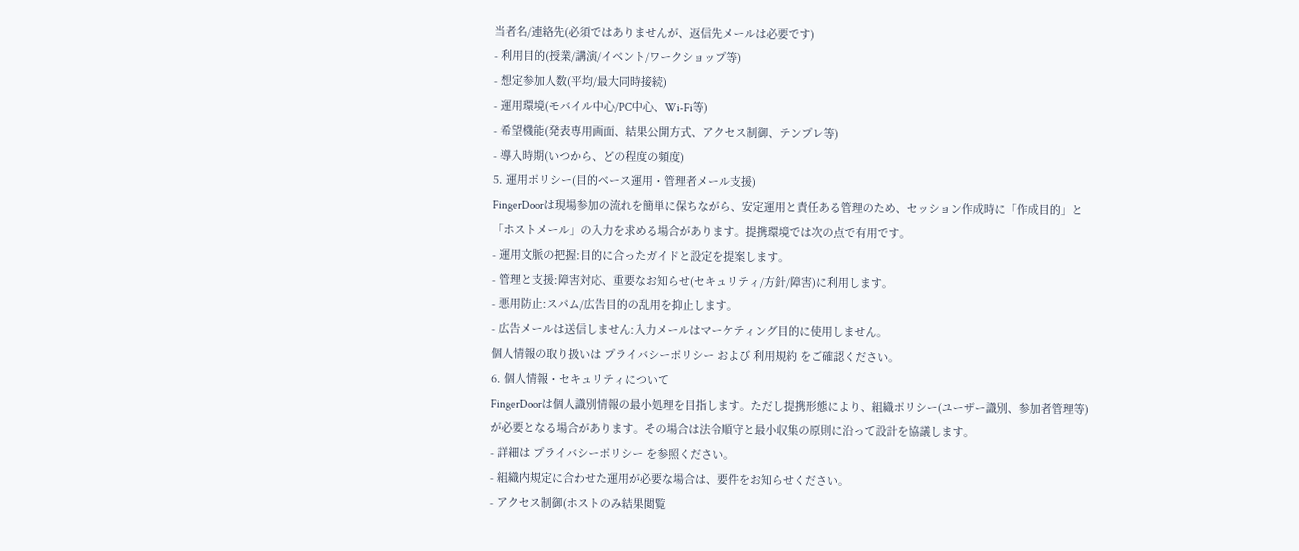当者名/連絡先(必須ではありませんが、返信先メールは必要です)
- 利用目的(授業/講演/イベント/ワークショップ等)
- 想定参加人数(平均/最大同時接続)
- 運用環境(モバイル中心/PC中心、Wi-Fi等)
- 希望機能(発表専用画面、結果公開方式、アクセス制御、テンプレ等)
- 導入時期(いつから、どの程度の頻度)
5. 運用ポリシー(目的ベース運用・管理者メール支援)
FingerDoorは現場参加の流れを簡単に保ちながら、安定運用と責任ある管理のため、セッション作成時に「作成目的」と「ホストメール」の入力を求める場合があります。提携環境では次の点で有用です。
- 運用文脈の把握:目的に合ったガイドと設定を提案します。
- 管理と支援:障害対応、重要なお知らせ(セキュリティ/方針/障害)に利用します。
- 悪用防止:スパム/広告目的の乱用を抑止します。
- 広告メールは送信しません:入力メールはマーケティング目的に使用しません。
個人情報の取り扱いは プライバシーポリシー および 利用規約 をご確認ください。
6. 個人情報・セキュリティについて
FingerDoorは個人識別情報の最小処理を目指します。ただし提携形態により、組織ポリシー(ユーザー識別、参加者管理等)が必要となる場合があります。その場合は法令順守と最小収集の原則に沿って設計を協議します。
- 詳細は プライバシーポリシー を参照ください。
- 組織内規定に合わせた運用が必要な場合は、要件をお知らせください。
- アクセス制御(ホストのみ結果閲覧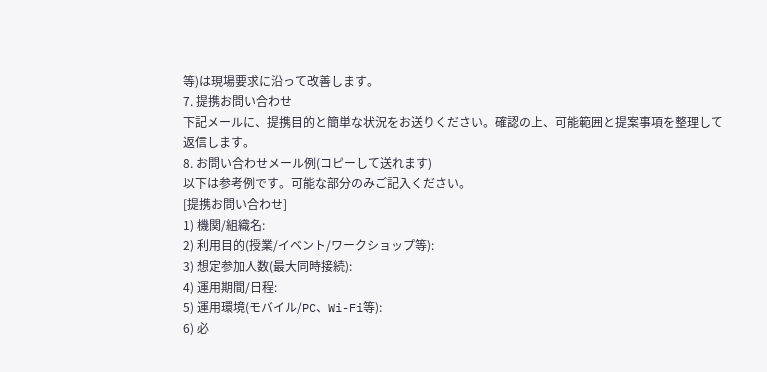等)は現場要求に沿って改善します。
7. 提携お問い合わせ
下記メールに、提携目的と簡単な状況をお送りください。確認の上、可能範囲と提案事項を整理して返信します。
8. お問い合わせメール例(コピーして送れます)
以下は参考例です。可能な部分のみご記入ください。
[提携お問い合わせ]
1) 機関/組織名:
2) 利用目的(授業/イベント/ワークショップ等):
3) 想定参加人数(最大同時接続):
4) 運用期間/日程:
5) 運用環境(モバイル/PC、Wi-Fi等):
6) 必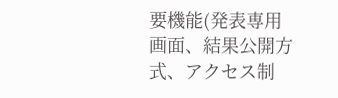要機能(発表専用画面、結果公開方式、アクセス制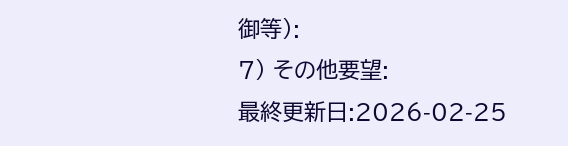御等):
7) その他要望:
最終更新日:2026-02-25